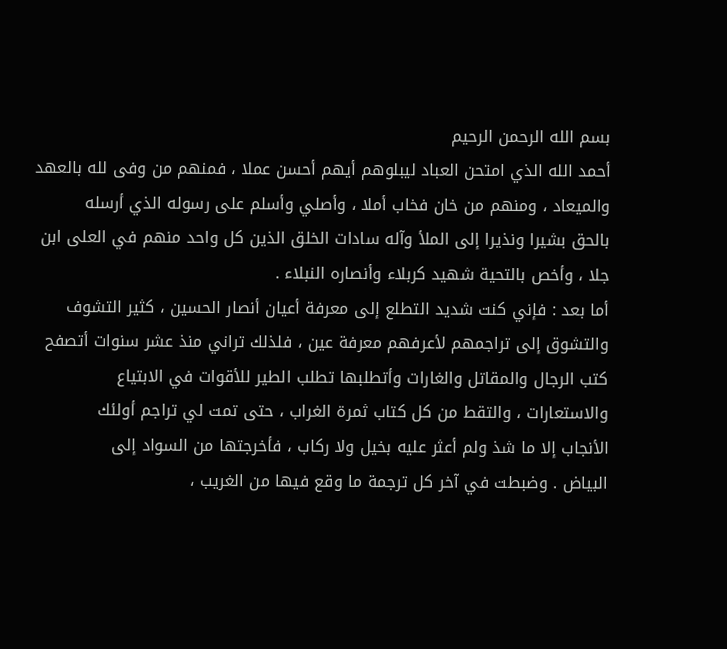بسم الله الرحمن الرحيم
أحمد الله الذي امتحن العباد ليبلوهم أيهم أحسن عملا ، فمنهم من وفى لله بالعهد
والميعاد ، ومنهم من خان فخاب أملا ، وأصلي وأسلم على رسوله الذي أرسله
بالحق بشيرا ونذيرا إلى الملأ وآله سادات الخلق الذين كل واحد منهم في العلى ابن
جلا ، وأخص بالتحية شهيد كربلاء وأنصاره النبلاء .
أما بعد : فإني كنت شديد التطلع إلى معرفة أعيان أنصار الحسين ، كثير التشوف
والتشوق إلى تراجمهم لأعرفهم معرفة عين ، فلذلك تراني منذ عشر سنوات أتصفح
كتب الرجال والمقاتل والغارات وأتطلبها تطلب الطير للأقوات في الابتياع
والاستعارات ، والتقط من كل كتاب ثمرة الغراب ، حتى تمت لي تراجم أولئك
الأنجاب إلا ما شذ ولم أعثر عليه بخيل ولا ركاب ، فأخرجتها من السواد إلى
البياض . وضبطت في آخر كل ترجمة ما وقع فيها من الغريب ،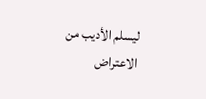ليسلم الأديب من
الاعتراض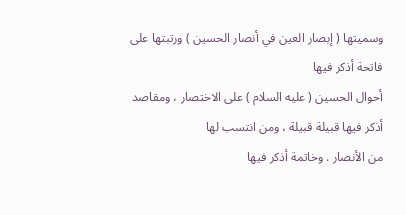وسميتها ( إبصار العين في أنصار الحسين ) ورتبتها على فاتحة أذكر فيها
أحوال الحسين ( عليه السلام ) على الاختصار ، ومقاصد أذكر فيها قبيلة قبيلة ، ومن انتسب لها
من الأنصار . وخاتمة أذكر فيها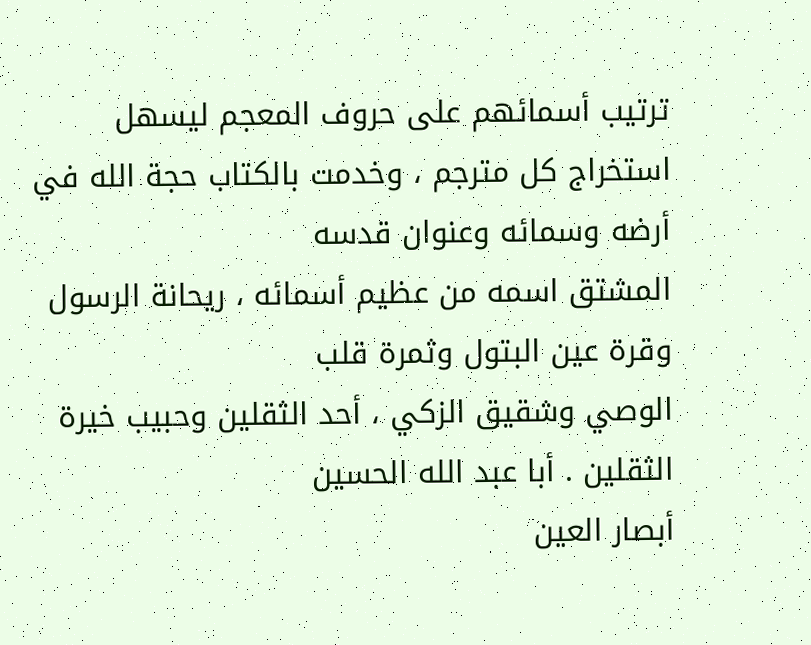ترتيب أسمائهم على حروف المعجم ليسهل
استخراج كل مترجم ، وخدمت بالكتاب حجة الله في أرضه وسمائه وعنوان قدسه
المشتق اسمه من عظيم أسمائه ، ريحانة الرسول وقرة عين البتول وثمرة قلب
الوصي وشقيق الزكي ، أحد الثقلين وحبيب خيرة الثقلين . أبا عبد الله الحسين
أبصار العين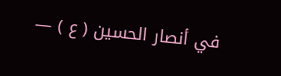في أنصار الحسين ( ع ) —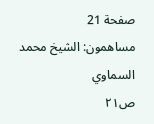صفحة 21
مساهمون: الشيخ محمد السماوي
ص٢١